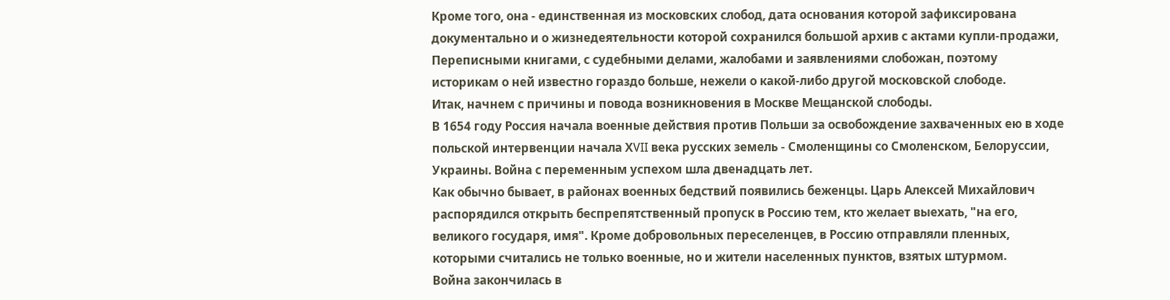Кроме того, она - единственная из московских слобод, дата основания которой зафиксирована документально и о жизнедеятельности которой сохранился большой архив с актами купли-продажи, Переписными книгами, с судебными делами, жалобами и заявлениями слобожан, поэтому историкам о ней известно гораздо больше, нежели о какой-либо другой московской слободе.
Итак, начнем с причины и повода возникновения в Москве Мещанской слободы.
В 1654 году Россия начала военные действия против Польши за освобождение захваченных ею в ходе польской интервенции начала ХVII века русских земель - Смоленщины со Смоленском, Белоруссии, Украины. Война с переменным успехом шла двенадцать лет.
Как обычно бывает, в районах военных бедствий появились беженцы. Царь Алексей Михайлович распорядился открыть беспрепятственный пропуск в Россию тем, кто желает выехать, "на его, великого государя, имя". Кроме добровольных переселенцев, в Россию отправляли пленных, которыми считались не только военные, но и жители населенных пунктов, взятых штурмом.
Война закончилась в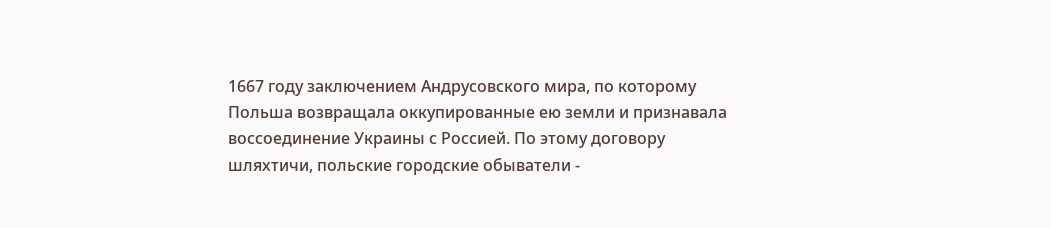1667 году заключением Андрусовского мира, по которому Польша возвращала оккупированные ею земли и признавала воссоединение Украины с Россией. По этому договору шляхтичи, польские городские обыватели -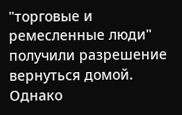"торговые и ремесленные люди" получили разрешение вернуться домой. Однако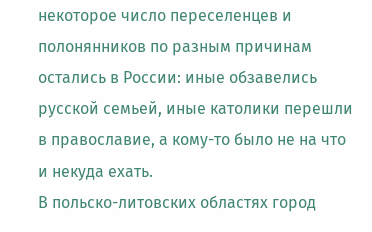некоторое число переселенцев и полонянников по разным причинам остались в России: иные обзавелись русской семьей, иные католики перешли в православие, а кому-то было не на что и некуда ехать.
В польско-литовских областях город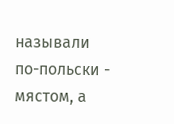называли по-польски - мястом, а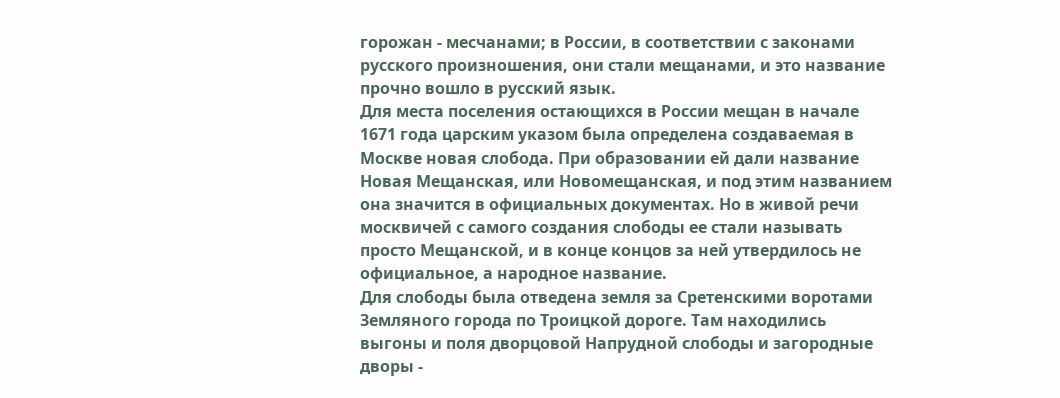горожан - месчанами; в России, в соответствии с законами русского произношения, они стали мещанами, и это название прочно вошло в русский язык.
Для места поселения остающихся в России мещан в начале 1671 года царским указом была определена создаваемая в Москве новая слобода. При образовании ей дали название Новая Мещанская, или Новомещанская, и под этим названием она значится в официальных документах. Но в живой речи москвичей с самого создания слободы ее стали называть просто Мещанской, и в конце концов за ней утвердилось не официальное, а народное название.
Для слободы была отведена земля за Сретенскими воротами Земляного города по Троицкой дороге. Там находились выгоны и поля дворцовой Напрудной слободы и загородные дворы -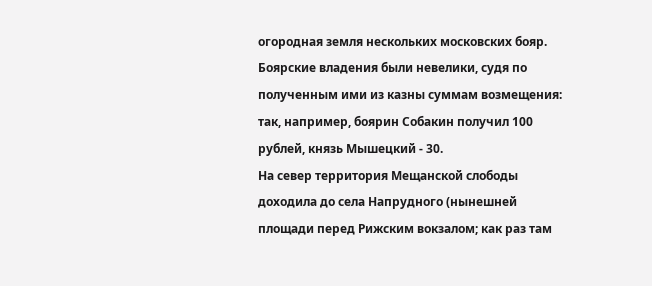огородная земля нескольких московских бояр. Боярские владения были невелики, судя по полученным ими из казны суммам возмещения: так, например, боярин Собакин получил 100 рублей, князь Мышецкий - 30.
На север территория Мещанской слободы доходила до села Напрудного (нынешней площади перед Рижским вокзалом; как раз там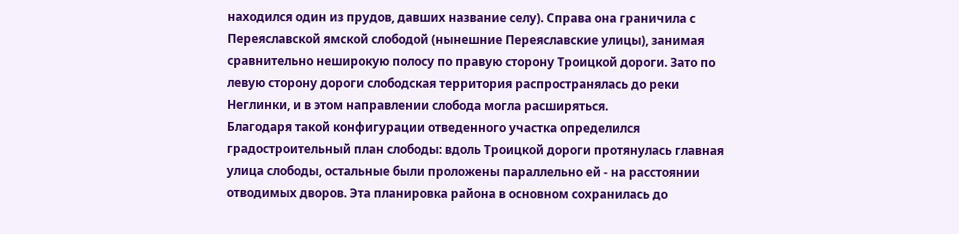находился один из прудов, давших название селу). Справа она граничила с Переяславской ямской слободой (нынешние Переяславские улицы), занимая сравнительно неширокую полосу по правую сторону Троицкой дороги. Зато по левую сторону дороги слободская территория распространялась до реки Неглинки, и в этом направлении слобода могла расширяться.
Благодаря такой конфигурации отведенного участка определился градостроительный план слободы: вдоль Троицкой дороги протянулась главная улица слободы, остальные были проложены параллельно ей - на расстоянии отводимых дворов. Эта планировка района в основном сохранилась до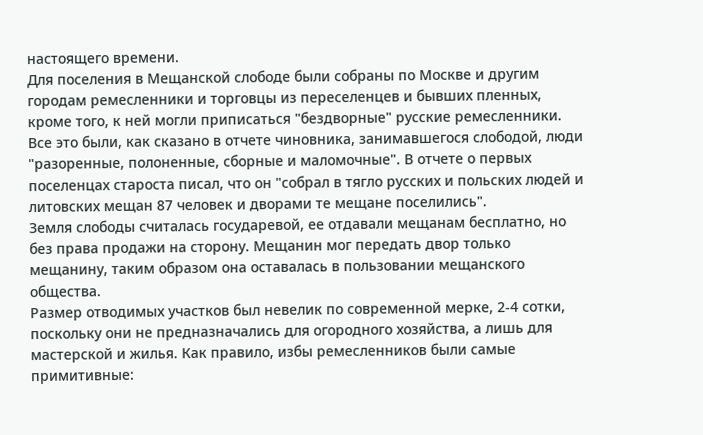настоящего времени.
Для поселения в Мещанской слободе были собраны по Москве и другим городам ремесленники и торговцы из переселенцев и бывших пленных, кроме того, к ней могли приписаться "бездворные" русские ремесленники. Все это были, как сказано в отчете чиновника, занимавшегося слободой, люди "разоренные, полоненные, сборные и маломочные". В отчете о первых поселенцах староста писал, что он "собрал в тягло русских и польских людей и литовских мещан 87 человек и дворами те мещане поселились".
Земля слободы считалась государевой, ее отдавали мещанам бесплатно, но без права продажи на сторону. Мещанин мог передать двор только мещанину, таким образом она оставалась в пользовании мещанского общества.
Размер отводимых участков был невелик по современной мерке, 2-4 сотки, поскольку они не предназначались для огородного хозяйства, а лишь для мастерской и жилья. Как правило, избы ремесленников были самые примитивные: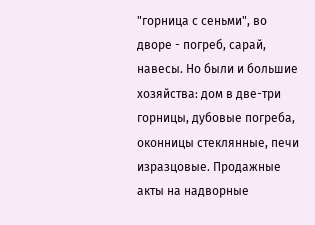"горница с сеньми", во дворе - погреб, сарай, навесы. Но были и большие хозяйства: дом в две-три горницы, дубовые погреба, оконницы стеклянные, печи изразцовые. Продажные акты на надворные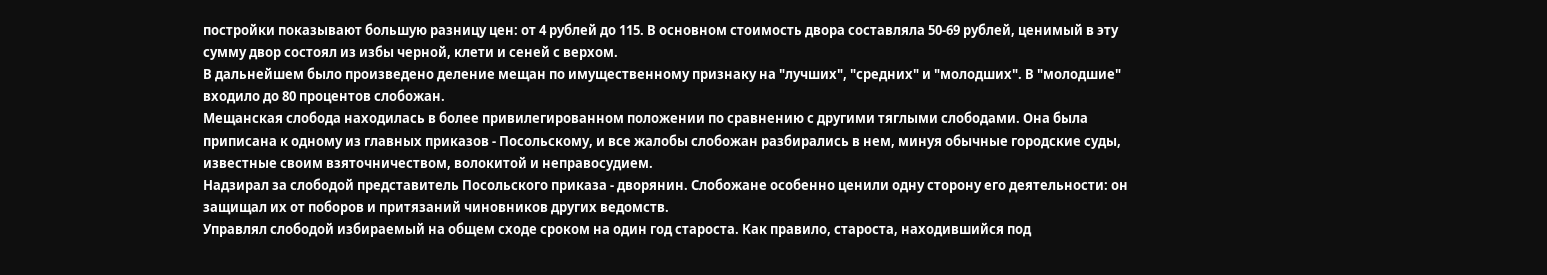постройки показывают большую разницу цен: от 4 рублей до 115. В основном стоимость двора составляла 50-69 рублей, ценимый в эту сумму двор состоял из избы черной, клети и сеней с верхом.
В дальнейшем было произведено деление мещан по имущественному признаку на "лучших", "средних" и "молодших". В "молодшие" входило до 80 процентов слобожан.
Мещанская слобода находилась в более привилегированном положении по сравнению с другими тяглыми слободами. Она была приписана к одному из главных приказов - Посольскому, и все жалобы слобожан разбирались в нем, минуя обычные городские суды, известные своим взяточничеством, волокитой и неправосудием.
Надзирал за слободой представитель Посольского приказа - дворянин. Слобожане особенно ценили одну сторону его деятельности: он защищал их от поборов и притязаний чиновников других ведомств.
Управлял слободой избираемый на общем сходе сроком на один год староста. Как правило, староста, находившийся под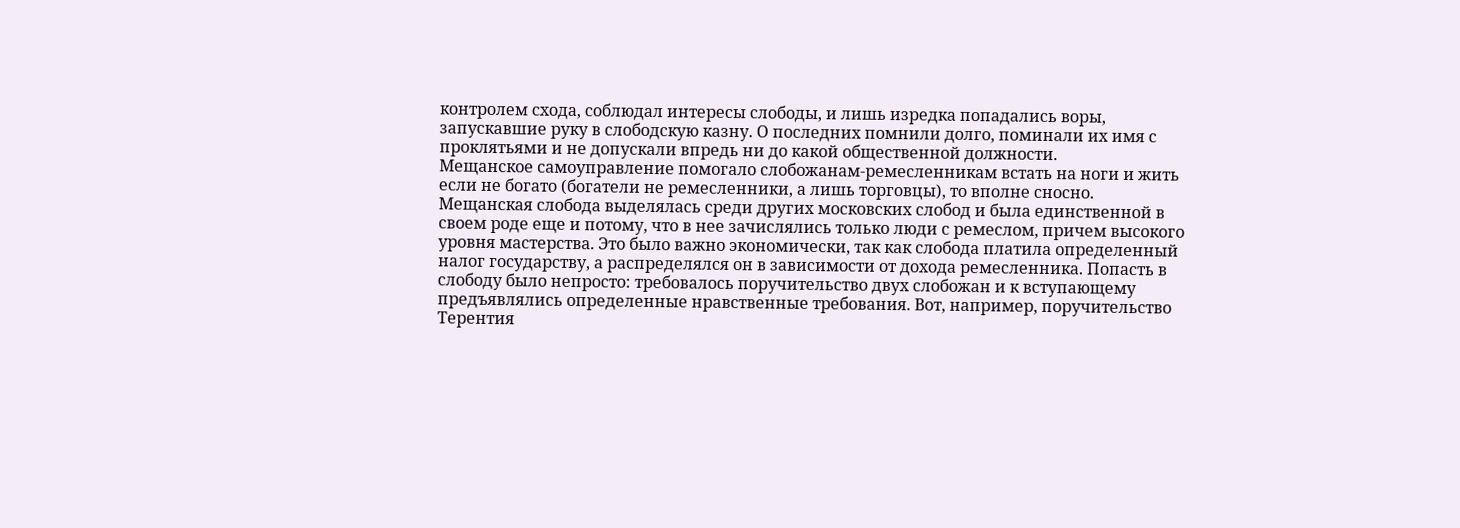контролем схода, соблюдал интересы слободы, и лишь изредка попадались воры, запускавшие руку в слободскую казну. О последних помнили долго, поминали их имя с проклятьями и не допускали впредь ни до какой общественной должности.
Мещанское самоуправление помогало слобожанам-ремесленникам встать на ноги и жить если не богато (богатели не ремесленники, а лишь торговцы), то вполне сносно.
Мещанская слобода выделялась среди других московских слобод и была единственной в своем роде еще и потому, что в нее зачислялись только люди с ремеслом, причем высокого уровня мастерства. Это было важно экономически, так как слобода платила определенный налог государству, а распределялся он в зависимости от дохода ремесленника. Попасть в слободу было непросто: требовалось поручительство двух слобожан и к вступающему предъявлялись определенные нравственные требования. Вот, например, поручительство Терентия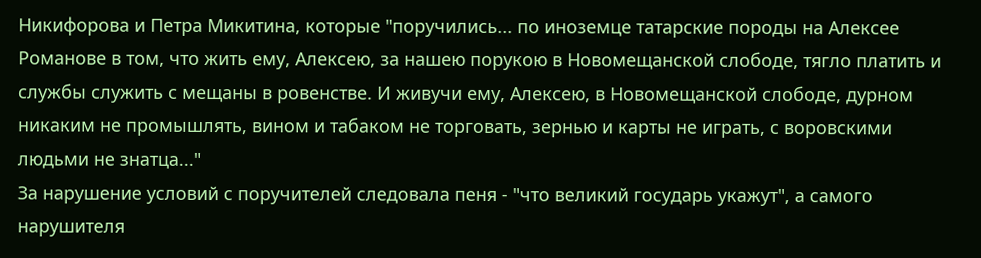Никифорова и Петра Микитина, которые "поручились... по иноземце татарские породы на Алексее Романове в том, что жить ему, Алексею, за нашею порукою в Новомещанской слободе, тягло платить и службы служить с мещаны в ровенстве. И живучи ему, Алексею, в Новомещанской слободе, дурном никаким не промышлять, вином и табаком не торговать, зернью и карты не играть, с воровскими людьми не знатца..."
За нарушение условий с поручителей следовала пеня - "что великий государь укажут", а самого нарушителя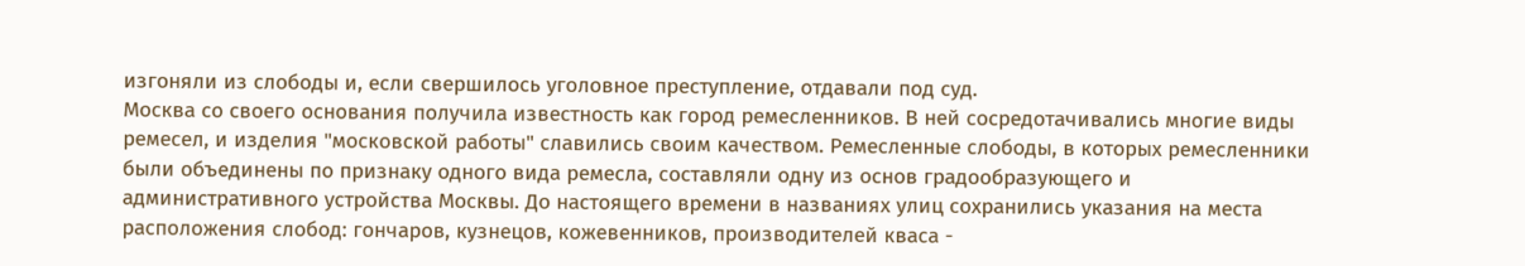изгоняли из слободы и, если свершилось уголовное преступление, отдавали под суд.
Москва со своего основания получила известность как город ремесленников. В ней сосредотачивались многие виды ремесел, и изделия "московской работы" славились своим качеством. Ремесленные слободы, в которых ремесленники были объединены по признаку одного вида ремесла, составляли одну из основ градообразующего и административного устройства Москвы. До настоящего времени в названиях улиц сохранились указания на места расположения слобод: гончаров, кузнецов, кожевенников, производителей кваса -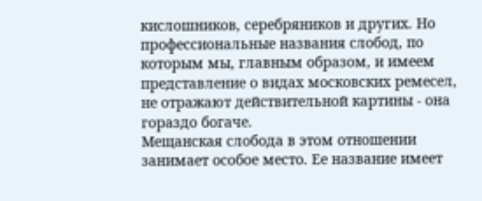кислошников, серебряников и других. Но профессиональные названия слобод, по которым мы, главным образом, и имеем представление о видах московских ремесел, не отражают действительной картины - она гораздо богаче.
Мещанская слобода в этом отношении занимает особое место. Ее название имеет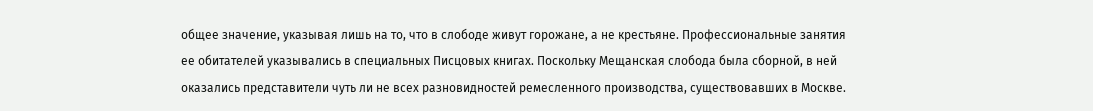общее значение, указывая лишь на то, что в слободе живут горожане, а не крестьяне. Профессиональные занятия ее обитателей указывались в специальных Писцовых книгах. Поскольку Мещанская слобода была сборной, в ней оказались представители чуть ли не всех разновидностей ремесленного производства, существовавших в Москве.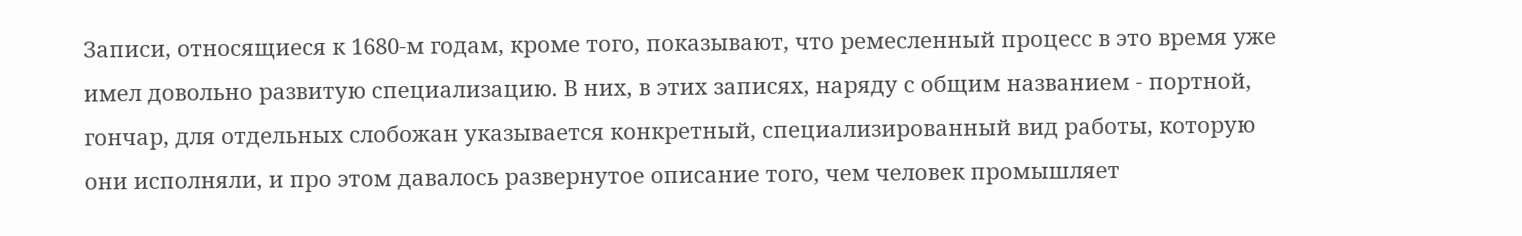Записи, относящиеся к 1680-м годам, кроме того, показывают, что ремесленный процесс в это время уже имел довольно развитую специализацию. В них, в этих записях, наряду с общим названием - портной, гончар, для отдельных слобожан указывается конкретный, специализированный вид работы, которую они исполняли, и про этом давалось развернутое описание того, чем человек промышляет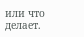или что делает.